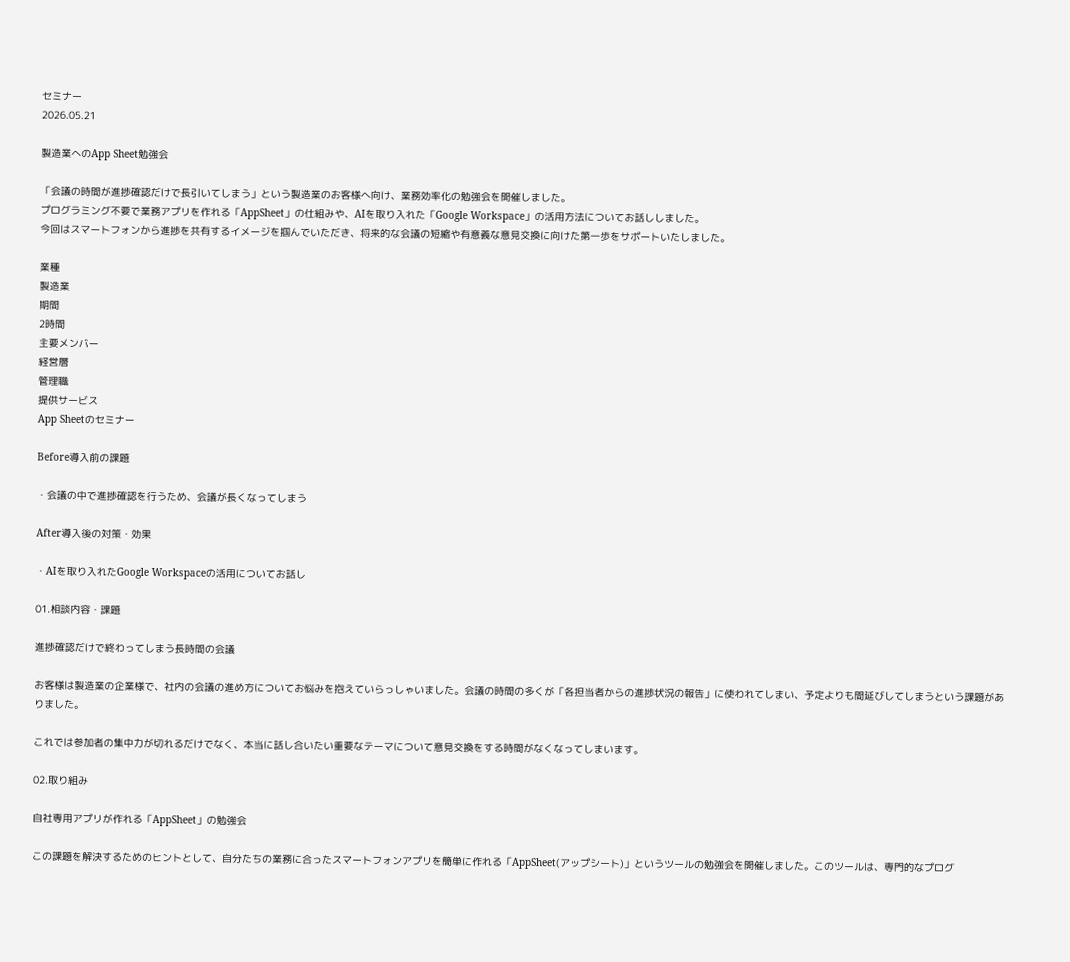セミナー
2026.05.21

製造業へのApp Sheet勉強会

「会議の時間が進捗確認だけで長引いてしまう」という製造業のお客様へ向け、業務効率化の勉強会を開催しました。
プログラミング不要で業務アプリを作れる「AppSheet」の仕組みや、AIを取り入れた「Google Workspace」の活用方法についてお話ししました。
今回はスマートフォンから進捗を共有するイメージを掴んでいただき、将来的な会議の短縮や有意義な意見交換に向けた第一歩をサポートいたしました。

業種
製造業
期間
2時間
主要メンバー
経営層
管理職
提供サービス
App Sheetのセミナー

Before導入前の課題

・会議の中で進捗確認を行うため、会議が長くなってしまう

After導入後の対策・効果

・AIを取り入れたGoogle Workspaceの活用についてお話し

01.相談内容・課題

進捗確認だけで終わってしまう長時間の会議

お客様は製造業の企業様で、社内の会議の進め方についてお悩みを抱えていらっしゃいました。会議の時間の多くが「各担当者からの進捗状況の報告」に使われてしまい、予定よりも間延びしてしまうという課題がありました。

これでは参加者の集中力が切れるだけでなく、本当に話し合いたい重要なテーマについて意見交換をする時間がなくなってしまいます。

02.取り組み

自社専用アプリが作れる「AppSheet」の勉強会

この課題を解決するためのヒントとして、自分たちの業務に合ったスマートフォンアプリを簡単に作れる「AppSheet(アップシート)」というツールの勉強会を開催しました。このツールは、専門的なプログ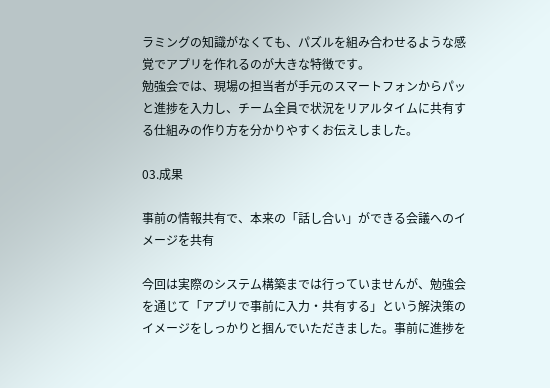ラミングの知識がなくても、パズルを組み合わせるような感覚でアプリを作れるのが大きな特徴です。
勉強会では、現場の担当者が手元のスマートフォンからパッと進捗を入力し、チーム全員で状況をリアルタイムに共有する仕組みの作り方を分かりやすくお伝えしました。

03.成果

事前の情報共有で、本来の「話し合い」ができる会議へのイメージを共有

今回は実際のシステム構築までは行っていませんが、勉強会を通じて「アプリで事前に入力・共有する」という解決策のイメージをしっかりと掴んでいただきました。事前に進捗を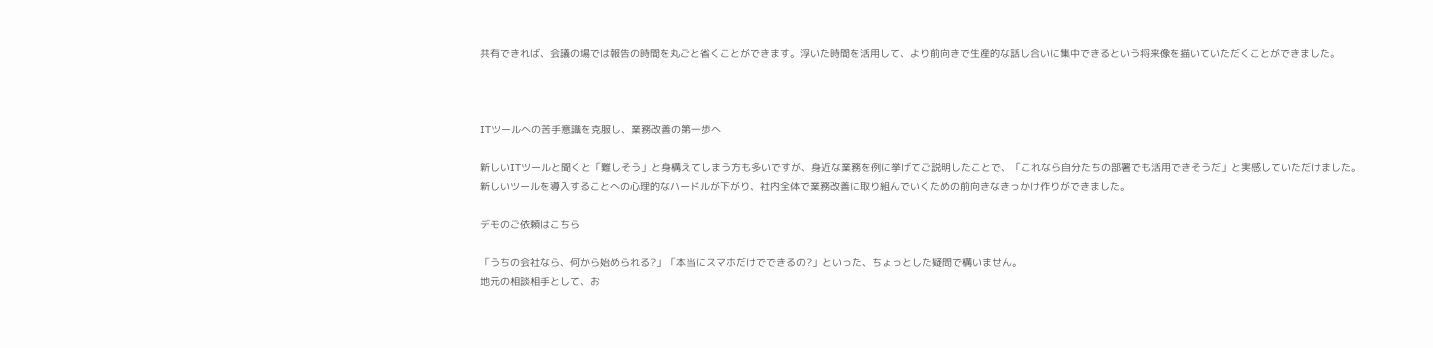共有できれば、会議の場では報告の時間を丸ごと省くことができます。浮いた時間を活用して、より前向きで生産的な話し合いに集中できるという将来像を描いていただくことができました。



ITツールへの苦手意識を克服し、業務改善の第一歩へ

新しいITツールと聞くと「難しそう」と身構えてしまう方も多いですが、身近な業務を例に挙げてご説明したことで、「これなら自分たちの部署でも活用できそうだ」と実感していただけました。
新しいツールを導入することへの心理的なハードルが下がり、社内全体で業務改善に取り組んでいくための前向きなきっかけ作りができました。

デモのご依頼はこちら

「うちの会社なら、何から始められる?」「本当にスマホだけでできるの?」といった、ちょっとした疑問で構いません。
地元の相談相手として、お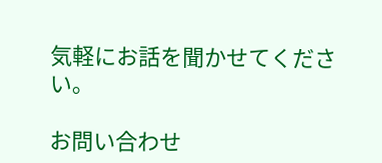気軽にお話を聞かせてください。

お問い合わせ